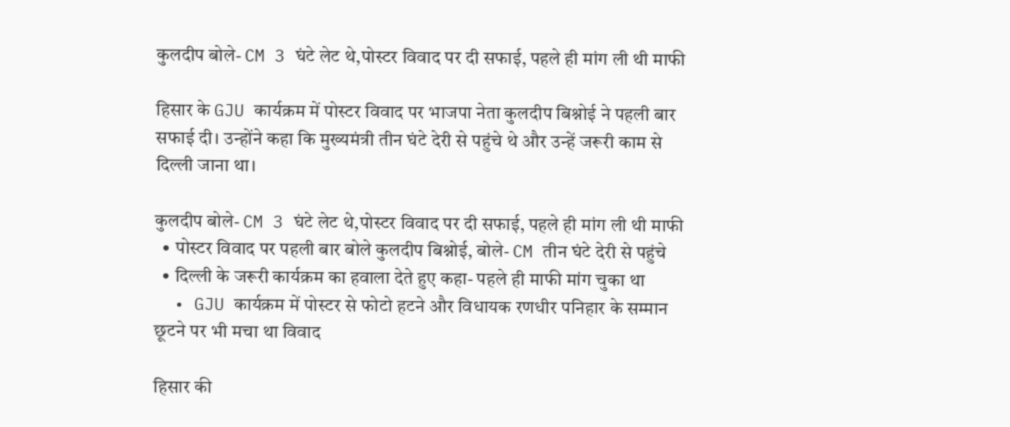कुलदीप बोले- CM 3 घंटे लेट थे,पोस्टर विवाद पर दी सफाई, पहले ही मांग ली थी माफी

हिसार के GJU कार्यक्रम में पोस्टर विवाद पर भाजपा नेता कुलदीप बिश्नोई ने पहली बार सफाई दी। उन्होंने कहा कि मुख्यमंत्री तीन घंटे देरी से पहुंचे थे और उन्हें जरूरी काम से दिल्ली जाना था।

कुलदीप बोले- CM 3 घंटे लेट थे,पोस्टर विवाद पर दी सफाई, पहले ही मांग ली थी माफी
  • पोस्टर विवाद पर पहली बार बोले कुलदीप बिश्नोई, बोले- CM तीन घंटे देरी से पहुंचे
  • दिल्ली के जरूरी कार्यक्रम का हवाला देते हुए कहा- पहले ही माफी मांग चुका था
  • GJU कार्यक्रम में पोस्टर से फोटो हटने और विधायक रणधीर पनिहार के सम्मान छूटने पर भी मचा था विवाद

हिसार की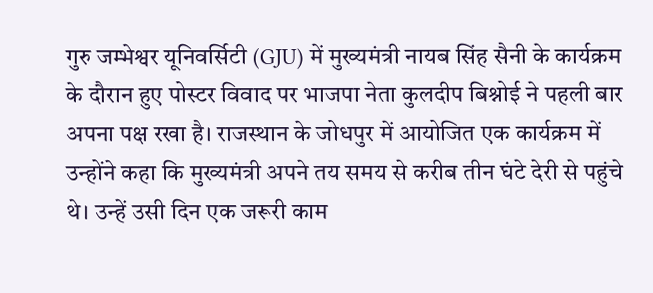गुरु जम्भेश्वर यूनिवर्सिटी (GJU) में मुख्यमंत्री नायब सिंह सैनी के कार्यक्रम के दौरान हुए पोस्टर विवाद पर भाजपा नेता कुलदीप बिश्नोई ने पहली बार अपना पक्ष रखा है। राजस्थान के जोधपुर में आयोजित एक कार्यक्रम में उन्होंने कहा कि मुख्यमंत्री अपने तय समय से करीब तीन घंटे देरी से पहुंचे थे। उन्हें उसी दिन एक जरूरी काम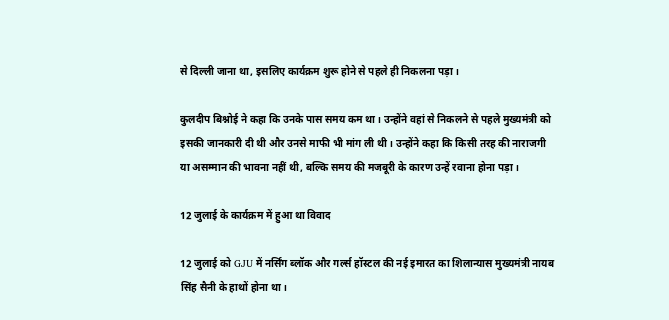से दिल्ली जाना था, इसलिए कार्यक्रम शुरू होने से पहले ही निकलना पड़ा।

कुलदीप बिश्नोई ने कहा कि उनके पास समय कम था। उन्होंने वहां से निकलने से पहले मुख्यमंत्री को इसकी जानकारी दी थी और उनसे माफी भी मांग ली थी। उन्होंने कहा कि किसी तरह की नाराजगी या असम्मान की भावना नहीं थी, बल्कि समय की मजबूरी के कारण उन्हें रवाना होना पड़ा।

12 जुलाई के कार्यक्रम में हुआ था विवाद

12 जुलाई को GJU में नर्सिंग ब्लॉक और गर्ल्स हॉस्टल की नई इमारत का शिलान्यास मुख्यमंत्री नायब सिंह सैनी के हाथों होना था।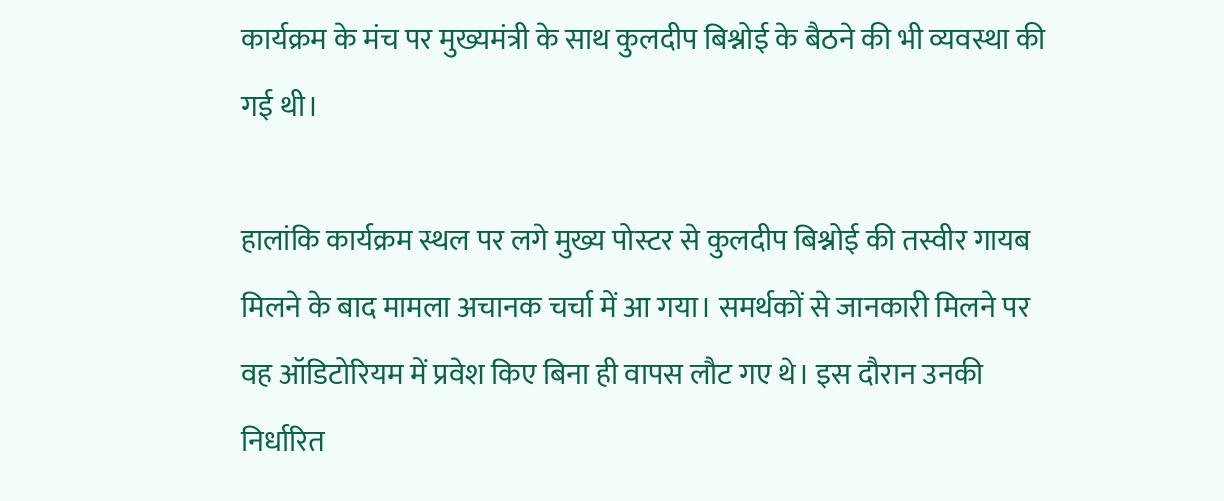कार्यक्रम के मंच पर मुख्यमंत्री के साथ कुलदीप बिश्नोई के बैठने की भी व्यवस्था की गई थी।

हालांकि कार्यक्रम स्थल पर लगे मुख्य पोस्टर से कुलदीप बिश्नोई की तस्वीर गायब मिलने के बाद मामला अचानक चर्चा में आ गया। समर्थकों से जानकारी मिलने पर वह ऑडिटोरियम में प्रवेश किए बिना ही वापस लौट गए थे। इस दौरान उनकी निर्धारित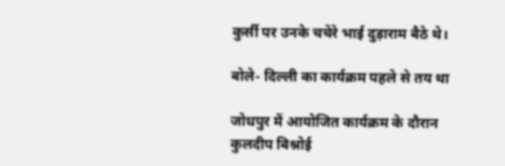कुर्सी पर उनके चचेरे भाई दुड़ाराम बैठे थे।

बोले- दिल्ली का कार्यक्रम पहले से तय था

जोधपुर में आयोजित कार्यक्रम के दौरान कुलदीप बिश्नोई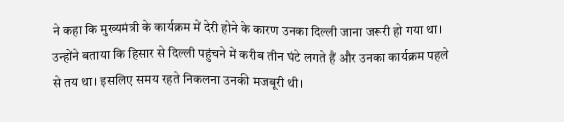ने कहा कि मुख्यमंत्री के कार्यक्रम में देरी होने के कारण उनका दिल्ली जाना जरूरी हो गया था। उन्होंने बताया कि हिसार से दिल्ली पहुंचने में करीब तीन घंटे लगते हैं और उनका कार्यक्रम पहले से तय था। इसलिए समय रहते निकलना उनकी मजबूरी थी।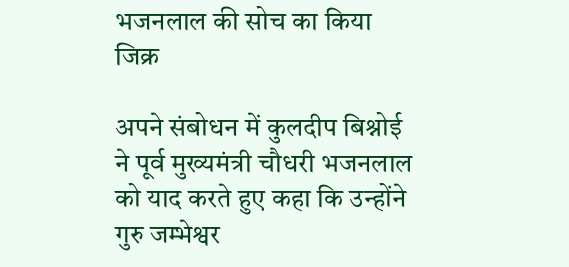भजनलाल की सोच का किया जिक्र

अपने संबोधन में कुलदीप बिश्नोई ने पूर्व मुख्यमंत्री चौधरी भजनलाल को याद करते हुए कहा कि उन्होंने गुरु जम्भेश्वर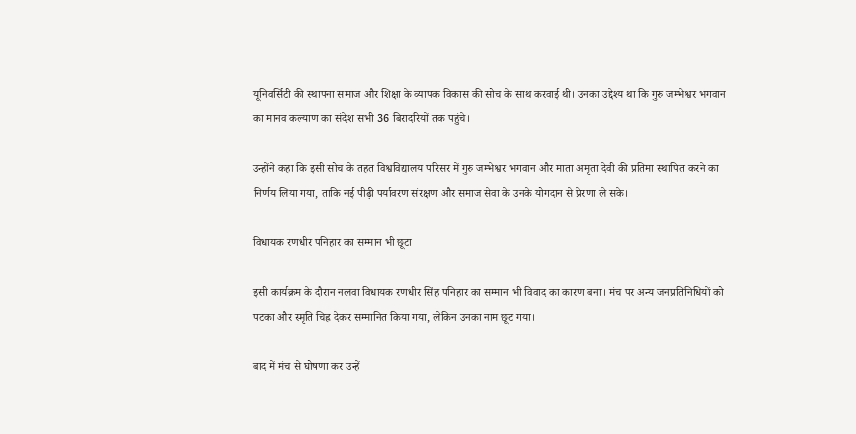यूनिवर्सिटी की स्थापना समाज और शिक्षा के व्यापक विकास की सोच के साथ करवाई थी। उनका उद्देश्य था कि गुरु जम्भेश्वर भगवान का मानव कल्याण का संदेश सभी 36 बिरादरियों तक पहुंचे।

उन्होंने कहा कि इसी सोच के तहत विश्वविद्यालय परिसर में गुरु जम्भेश्वर भगवान और माता अमृता देवी की प्रतिमा स्थापित करने का निर्णय लिया गया, ताकि नई पीढ़ी पर्यावरण संरक्षण और समाज सेवा के उनके योगदान से प्रेरणा ले सके।

विधायक रणधीर पनिहार का सम्मान भी छूटा

इसी कार्यक्रम के दौरान नलवा विधायक रणधीर सिंह पनिहार का सम्मान भी विवाद का कारण बना। मंच पर अन्य जनप्रतिनिधियों को पटका और स्मृति चिह्न देकर सम्मानित किया गया, लेकिन उनका नाम छूट गया।

बाद में मंच से घोषणा कर उन्हें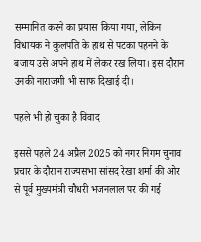सम्मानित करने का प्रयास किया गया, लेकिन विधायक ने कुलपति के हाथ से पटका पहनने के बजाय उसे अपने हाथ में लेकर रख लिया। इस दौरान उनकी नाराजगी भी साफ दिखाई दी।

पहले भी हो चुका है विवाद

इससे पहले 24 अप्रैल 2025 को नगर निगम चुनाव प्रचार के दौरान राज्यसभा सांसद रेखा शर्मा की ओर से पूर्व मुख्यमंत्री चौधरी भजनलाल पर की गई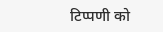टिप्पणी को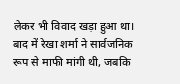लेकर भी विवाद खड़ा हुआ था। बाद में रेखा शर्मा ने सार्वजनिक रूप से माफी मांगी थी, जबकि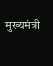मुख्यमंत्री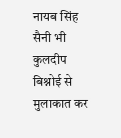नायब सिंह सैनी भी कुलदीप बिश्नोई से मुलाकात कर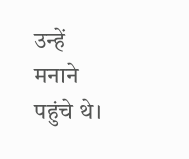उन्हें मनाने पहुंचे थे।